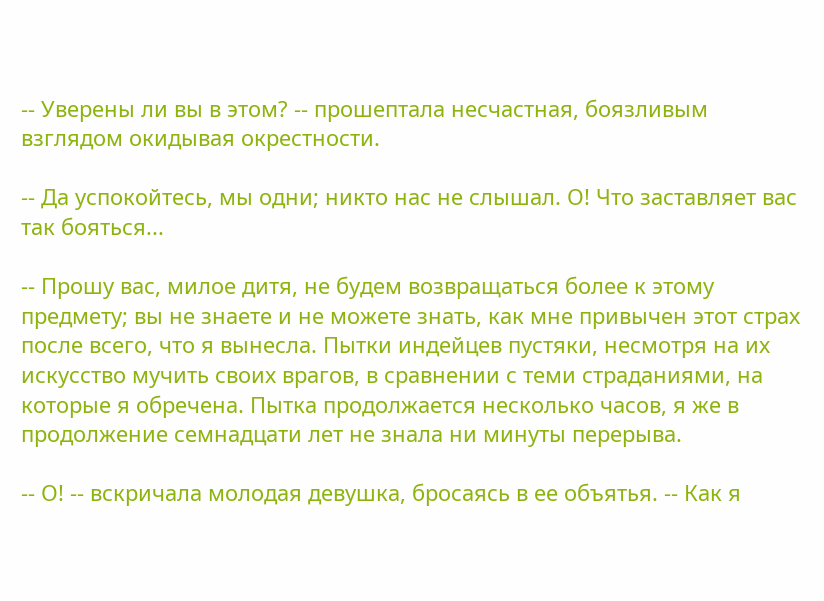-- Уверены ли вы в этом? -- прошептала несчастная, боязливым взглядом окидывая окрестности.

-- Да успокойтесь, мы одни; никто нас не слышал. О! Что заставляет вас так бояться...

-- Прошу вас, милое дитя, не будем возвращаться более к этому предмету; вы не знаете и не можете знать, как мне привычен этот страх после всего, что я вынесла. Пытки индейцев пустяки, несмотря на их искусство мучить своих врагов, в сравнении с теми страданиями, на которые я обречена. Пытка продолжается несколько часов, я же в продолжение семнадцати лет не знала ни минуты перерыва.

-- О! -- вскричала молодая девушка, бросаясь в ее объятья. -- Как я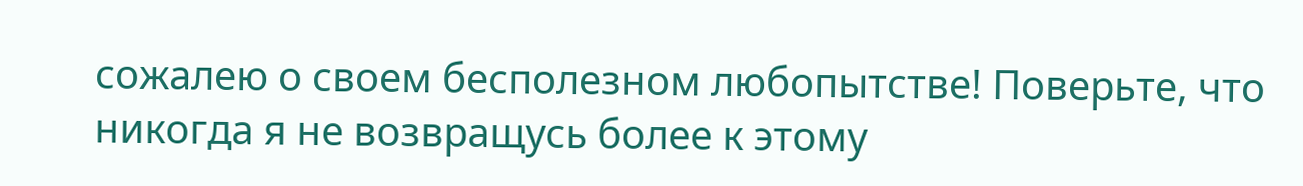сожалею о своем бесполезном любопытстве! Поверьте, что никогда я не возвращусь более к этому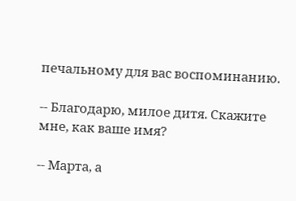печальному для вас воспоминанию.

-- Благодарю, милое дитя. Скажите мне, как ваше имя?

-- Марта, а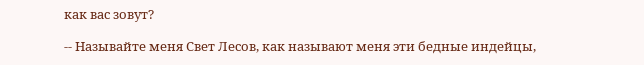как вас зовут?

-- Называйте меня Свет Лесов, как называют меня эти бедные индейцы,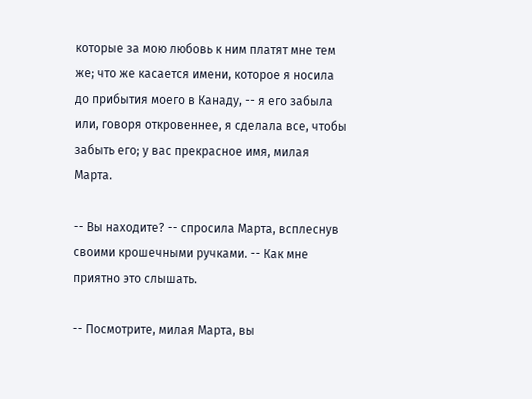которые за мою любовь к ним платят мне тем же; что же касается имени, которое я носила до прибытия моего в Канаду, -- я его забыла или, говоря откровеннее, я сделала все, чтобы забыть его; у вас прекрасное имя, милая Марта.

-- Вы находите? -- спросила Марта, всплеснув своими крошечными ручками. -- Как мне приятно это слышать.

-- Посмотрите, милая Марта, вы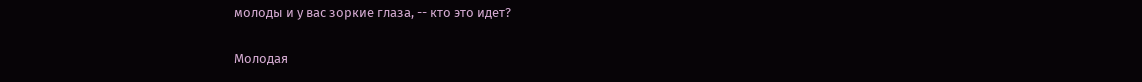молоды и у вас зоркие глаза, -- кто это идет?

Молодая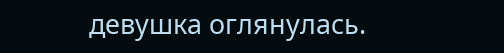девушка оглянулась.